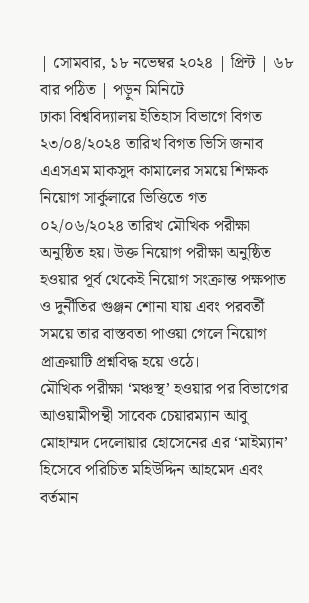| সোমবার, ১৮ নভেম্বর ২০২৪ | প্রিন্ট | ৬৮ বার পঠিত | পড়ুন মিনিটে
ঢাকা বিশ্ববিদ্যালয় ইতিহাস বিভাগে বিগত ২৩/০৪/২০২৪ তারিখ বিগত ভিসি জনাব এএসএম মাকসুদ কামালের সময়ে শিক্ষক নিয়োগ সার্কুলারে ভিত্তিতে গত ০২/০৬/২০২৪ তারিখ মৌখিক পরীক্ষা অনুষ্ঠিত হয়। উক্ত নিয়োগ পরীক্ষা অনুষ্ঠিত হওয়ার পূর্ব থেকেই নিয়োগ সংক্রান্ত পক্ষপাত ও দুর্নীতির গুঞ্জন শোনা যায় এবং পরবর্তী সময়ে তার বাস্তবতা পাওয়া গেলে নিয়োগ প্রাক্রয়াটি প্রশ্নবিদ্ধ হয়ে ওঠে।
মৌখিক পরীক্ষা ‘মঞ্চস্থ’ হওয়ার পর বিভাগের আওয়ামীপন্থী সাবেক চেয়ারম্যান আবু মোহাম্মদ দেলোয়ার হোসেনের এর ‘মাইম্যান’ হিসেবে পরিচিত মহিউদ্দিন আহমেদ এবং বর্তমান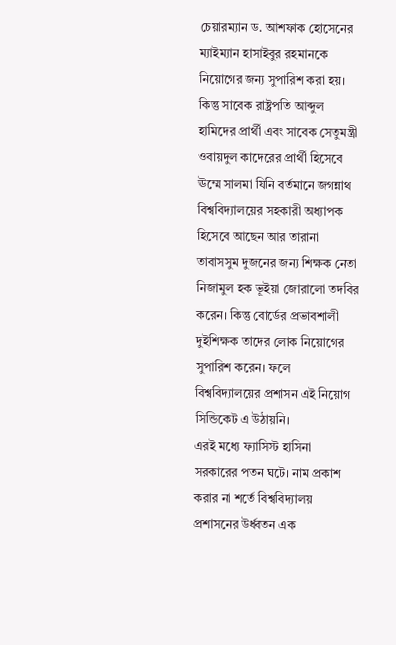চেয়ারম্যান ড. আশফাক হোসেনের ম্যাইম্যান হাসাইবুর রহমানকে নিয়োগের জন্য সুপারিশ করা হয়।
কিন্তু সাবেক রাষ্ট্রপতি আব্দুল হামিদের প্রার্থী এবং সাবেক সেতুমন্ত্রী ওবায়দুল কাদেরের প্রার্থী হিসেবে ঊম্মে সালমা যিনি বর্তমানে জগন্নাথ বিশ্ববিদ্যালয়ের সহকারী অধ্যাপক হিসেবে আছেন আর তারানা তাবাসসুম দুজনের জন্য শিক্ষক নেতা নিজামুল হক ভূইয়া জোরালো তদবির করেন। কিন্তু বোর্ডের প্রভাবশালী দুইশিক্ষক তাদের লোক নিয়োগের সুপারিশ করেন। ফলে বিশ্ববিদ্যালয়ের প্রশাসন এই নিয়োগ সিন্ডিকেট এ উঠায়নি।
এরই মধ্যে ফ্যাসিস্ট হাসিনা সরকারের পতন ঘটে। নাম প্রকাশ করার না শর্তে বিশ্ববিদ্যালয় প্রশাসনের উর্ধ্বতন এক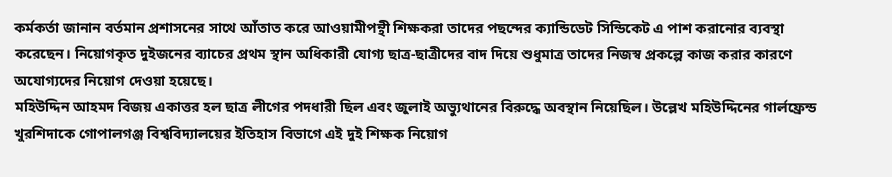কর্মকর্তা জানান বর্তমান প্রশাসনের সাথে আঁতাত করে আওয়ামীপন্থী শিক্ষকরা তাদের পছন্দের ক্যান্ডিডেট সিন্ডিকেট এ পাশ করানোর ব্যবস্থা করেছেন। নিয়োগকৃত দুইজনের ব্যাচের প্রথম স্থান অধিকারী যোগ্য ছাত্র-ছাত্রীদের বাদ দিয়ে শুধুমাত্র তাদের নিজস্ব প্রকল্পে কাজ করার কারণে অযোগ্যদের নিয়োগ দেওয়া হয়েছে।
মহিউদ্দিন আহমদ বিজয় একাত্তর হল ছাত্র লীগের পদধারী ছিল এবং জুলাই অভ্যুথানের বিরুদ্ধে অবস্থান নিয়েছিল। উল্লেখ মহিউদ্দিনের গার্লফ্রেন্ড খুরশিদাকে গোপালগঞ্জ বিশ্ববিদ্যালয়ের ইতিহাস বিভাগে এই দুই শিক্ষক নিয়োগ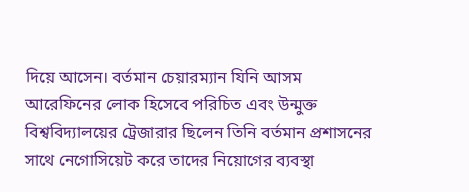দিয়ে আসেন। বর্তমান চেয়ারম্যান যিনি আসম আরেফিনের লোক হিসেবে পরিচিত এবং উন্মুক্ত বিশ্ববিদ্যালয়ের ট্রেজারার ছিলেন তিনি বর্তমান প্রশাসনের সাথে নেগোসিয়েট করে তাদের নিয়োগের ব্যবস্থা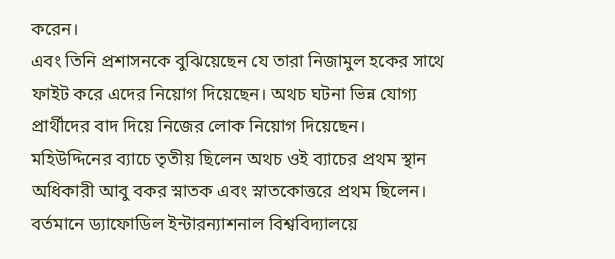করেন।
এবং তিনি প্রশাসনকে বুঝিয়েছেন যে তারা নিজামুল হকের সাথে ফাইট করে এদের নিয়োগ দিয়েছেন। অথচ ঘটনা ভিন্ন যোগ্য প্রার্থীদের বাদ দিয়ে নিজের লোক নিয়োগ দিয়েছেন। মহিউদ্দিনের ব্যাচে তৃতীয় ছিলেন অথচ ওই ব্যাচের প্রথম স্থান অধিকারী আবু বকর স্নাতক এবং স্নাতকোত্তরে প্রথম ছিলেন। বর্তমানে ড্যাফোডিল ইন্টারন্যাশনাল বিশ্ববিদ্যালয়ে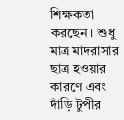শিক্ষকতা করছেন। শুধু মাত্র মাদরাসার ছাত্র হওয়ার কারণে এবং দাঁড়ি টুপীর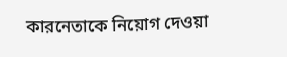কারনেতাকে নিয়োগ দেওয়া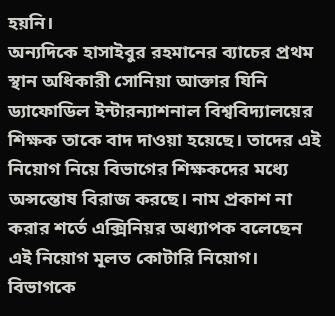হয়নি।
অন্যদিকে হাসাইবুর রহমানের ব্যাচের প্রথম স্থান অধিকারী সোনিয়া আক্তার যিনি ড্যাফোডিল ইন্টারন্যাশনাল বিশ্ববিদ্যালয়ের শিক্ষক তাকে বাদ দাওয়া হয়েছে। তাদের এই নিয়োগ নিয়ে বিভাগের শিক্ষকদের মধ্যে অন্সন্তোষ বিরাজ করছে। নাম প্রকাশ না করার শর্তে এক্সিনিয়র অধ্যাপক বলেছেন এই নিয়োগ মূলত কোটারি নিয়োগ।
বিভাগকে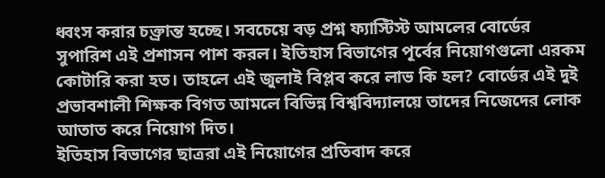ধ্বংস করার চক্ত্রান্ত হচ্ছে। সবচেয়ে বড় প্রশ্ন ফ্যাস্টিস্ট আমলের বোর্ডের সুপারিশ এই প্রশাসন পাশ করল। ইতিহাস বিভাগের পূর্বের নিয়োগগুলো এরকম কোটারি করা হত। তাহলে এই জুলাই বিপ্লব করে লাভ কি হল? বোর্ডের এই দুই প্রভাবশালী শিক্ষক বিগত আমলে বিভিন্ন বিশ্ববিদ্যালয়ে তাদের নিজেদের লোক আতাত করে নিয়োগ দিত।
ইতিহাস বিভাগের ছাত্ররা এই নিয়োগের প্রতিবাদ করে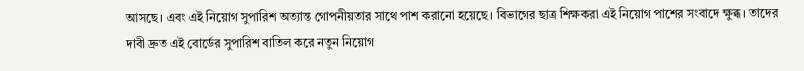আসছে। এবং এই নিয়োগ সুপারিশ অত্যান্ত গোপনীয়তার সাথে পাশ করানো হয়েছে। বিভাগের ছাত্র শিক্ষকরা এই নিয়োগ পাশের সংবাদে ক্ষুব্ধ। তাদের দাবী দ্রুত এই বোর্ডের সুপারিশ বাতিল করে নতুন নিয়োগ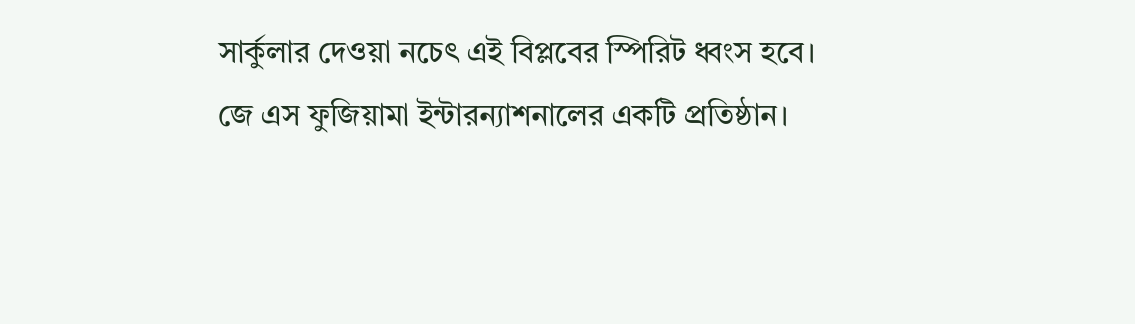সার্কুলার দেওয়া নচেৎ এই বিপ্লবের স্পিরিট ধ্বংস হবে।
জে এস ফুজিয়ামা ইন্টারন্যাশনালের একটি প্রতিষ্ঠান।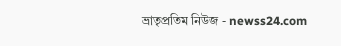ভ্রাতৃপ্রতিম নিউজ - newss24.com